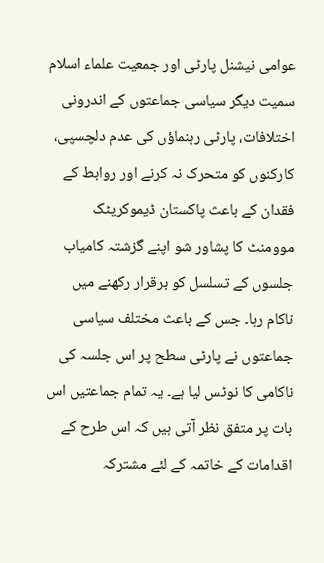عوامی نیشنل پارٹی اور جمعیت علماء اسلام سمیت دیگر سیاسی جماعتوں کے اندرونی اختلافات، پارٹی رہنماؤں کی عدم دلچسپی، کارکنوں کو متحرک نہ کرنے اور روابط کے فقدان کے باعث پاکستان ڈیموکریٹک موومنٹ کا پشاور شو اپنے گزشتہ کامیاب جلسوں کے تسلسل کو برقرار رکھنے میں ناکام رہا۔ جس کے باعث مختلف سیاسی جماعتوں نے پارٹی سطح پر اس جلسہ کی ناکامی کا نوٹس لیا ہے۔ یہ تمام جماعتیں اس بات پر متفق نظر آتی ہیں کہ اس طرح کے اقدامات کے خاتمہ کے لئے مشترکہ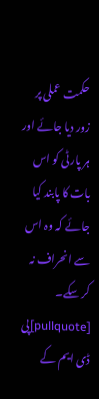حکمت عملی پر زور دیا جائے اور ہر پارٹی کو اس بات کا پابند کیا جائے کہ وہ اس سے انحراف نہ کر سکے۔
[pullquote]پی ڈی ایم کے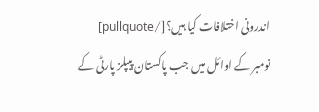اندرونی اختلافات کیا ہیں؟[/pullquote]
نومبر کے اوائل میں جب پاکستان پیپلز پارٹی کے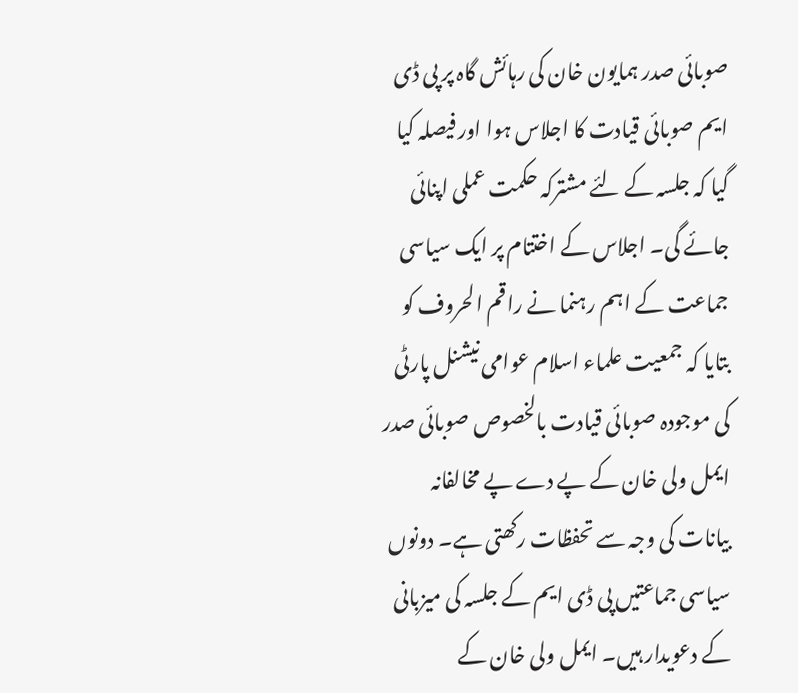صوبائی صدر ہمایون خان کی رہائش گاہ پر پی ڈی ایم صوبائی قیادت کا اجلاس ہوا اور فیصلہ کیا گیا کہ جلسہ کے لئے مشترکہ حکمت عملی اپنائی جائے گی۔ اجلاس کے اختتام پر ایک سیاسی جماعت کے اہم رہنما نے راقم الحروف کو بتایا کہ جمعیت علماء اسلام عوامی نیشنل پارٹی کی موجودہ صوبائی قیادت بالخصوص صوبائی صدر ایمل ولی خان کے پے دے پے مخالفانہ بیانات کی وجہ سے تحفظات رکھتی ہے۔ دونوں سیاسی جماعتیں پی ڈی ایم کے جلسہ کی میزبانی کے دعویدار ہیں۔ ایمل ولی خان کے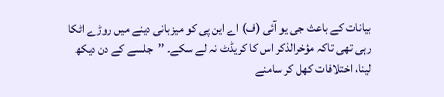بیانات کے باعث جی یو آئی (ف) اے این پی کو میزبانی دینے میں روڑے اٹکا رہی تھی تاکہ مؤخرالذکر اس کا کریڈٹ نہ لے سکے۔ ’’جلسے کے دن دیکھ لینا، اختلافات کھل کر سامنے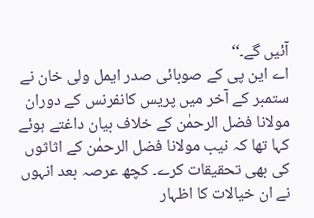آئیں گے۔‘‘
اے این پی کے صوبائی صدر ایمل ولی خان نے ستمبر کے آخر میں پریس کانفرنس کے دوران مولانا فضل الرحمٰن کے خلاف بیان داغتے ہوئے کہا تھا کہ نیب مولانا فضل الرحمٰن کے اثاثوں کی بھی تحقیقات کرے۔ کچھ عرصہ بعد انہوں نے ان خیالات کا اظہار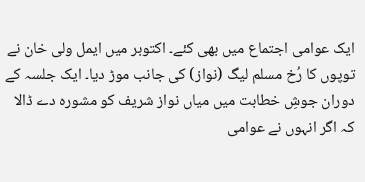ایک عوامی اجتماع میں بھی کئے۔ اکتوبر میں ایمل ولی خان نے توپوں کا رُخ مسلم لیگ (نواز) کی جانب موڑ دیا۔ ایک جلسہ کے دوران جوشِ خطابت میں میاں نواز شریف کو مشورہ دے ڈالا کہ اگر انہوں نے عوامی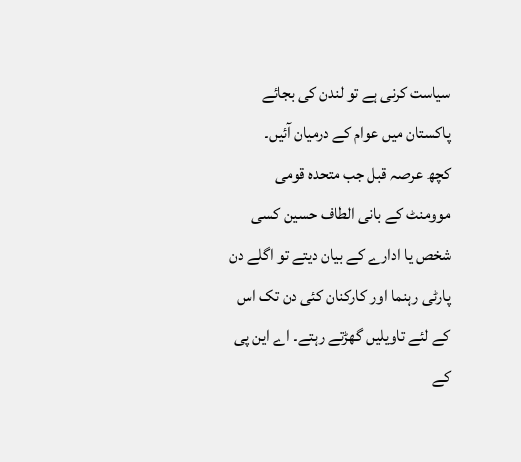سیاست کرنی ہے تو لندن کی بجائے پاکستان میں عوام کے درمیان آئیں۔
کچھ عرصہ قبل جب متحدہ قومی موومنٹ کے بانی الطاف حسین کسی شخص یا ادارے کے بیان دیتے تو اگلے دن پارٹی رہنما اور کارکنان کئی دن تک اس کے لئے تاویلیں گھڑتے رہتے۔ اے این پی کے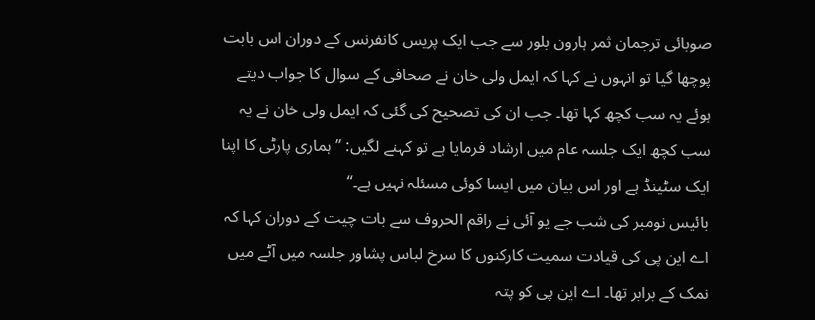صوبائی ترجمان ثمر ہارون بلور سے جب ایک پریس کانفرنس کے دوران اس بابت پوچھا گیا تو انہوں نے کہا کہ ایمل ولی خان نے صحافی کے سوال کا جواب دیتے ہوئے یہ سب کچھ کہا تھا۔ جب ان کی تصحیح کی گئی کہ ایمل ولی خان نے یہ سب کچھ ایک جلسہ عام میں ارشاد فرمایا ہے تو کہنے لگیں: ’’ہماری پارٹی کا اپنا ایک سٹینڈ ہے اور اس بیان میں ایسا کوئی مسئلہ نہیں ہے۔‘‘
بائیس نومبر کی شب جے یو آئی نے راقم الحروف سے بات چیت کے دوران کہا کہ اے این پی کی قیادت سمیت کارکنوں کا سرخ لباس پشاور جلسہ میں آٹے میں نمک کے برابر تھا۔ اے این پی کو پتہ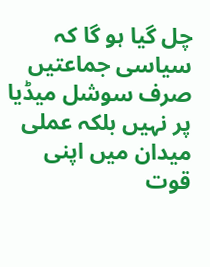چل گیا ہو گا کہ سیاسی جماعتیں صرف سوشل میڈیا پر نہیں بلکہ عملی میدان میں اپنی قوت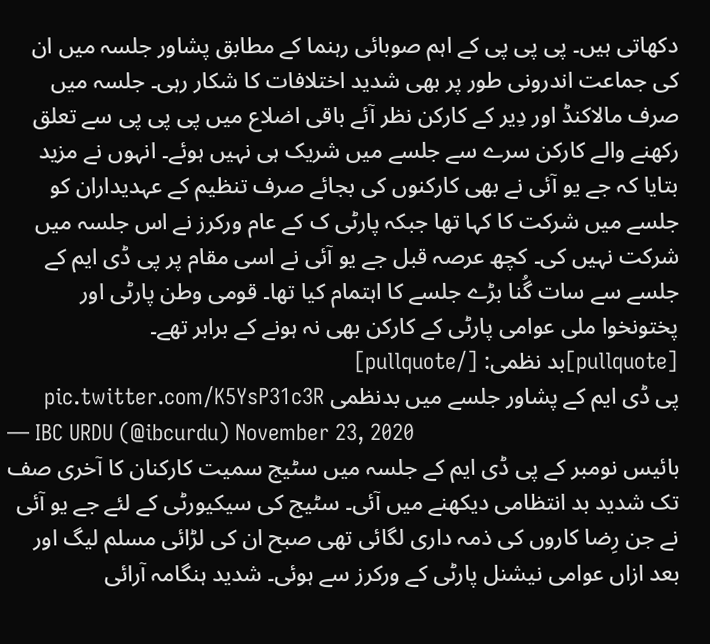دکھاتی ہیں۔ پی پی پی کے اہم صوبائی رہنما کے مطابق پشاور جلسہ میں ان کی جماعت اندرونی طور پر بھی شدید اختلافات کا شکار رہی۔ جلسہ میں صرف مالاکنڈ اور دِیر کے کارکن نظر آئے باقی اضلاع میں پی پی پی سے تعلق رکھنے والے کارکن سرے سے جلسے میں شریک ہی نہیں ہوئے۔ انہوں نے مزید بتایا کہ جے یو آئی نے بھی کارکنوں کی بجائے صرف تنظیم کے عہدیداران کو جلسے میں شرکت کا کہا تھا جبکہ پارٹی ک کے عام ورکرز نے اس جلسہ میں شرکت نہیں کی۔ کچھ عرصہ قبل جے یو آئی نے اسی مقام پر پی ڈی ایم کے جلسے سے سات گُنا بڑے جلسے کا اہتمام کیا تھا۔ قومی وطن پارٹی اور پختونخوا ملی عوامی پارٹی کے کارکن بھی نہ ہونے کے برابر تھے۔
[pullquote]بد نظمی: [/pullquote]
پی ڈی ایم کے پشاور جلسے میں بدنظمی pic.twitter.com/K5YsP31c3R
— IBC URDU (@ibcurdu) November 23, 2020
بائیس نومبر کے پی ڈی ایم کے جلسہ میں سٹیج سمیت کارکنان کا آخری صف تک شدید بد انتظامی دیکھنے میں آئی۔ سٹیج کی سیکیورٹی کے لئے جے یو آئی نے جن رِضا کاروں کی ذمہ داری لگائی تھی صبح ان کی لڑائی مسلم لیگ اور بعد ازاں عوامی نیشنل پارٹی کے ورکرز سے ہوئی۔ شدید ہنگامہ آرائی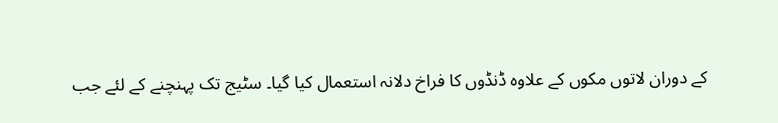کے دوران لاتوں مکوں کے علاوہ ڈنڈوں کا فراخ دلانہ استعمال کیا گیا۔ سٹیج تک پہنچنے کے لئے جب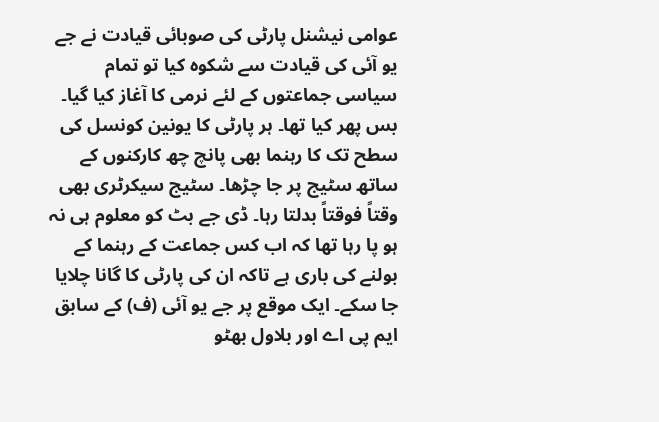عوامی نیشنل پارٹی کی صوبائی قیادت نے جے یو آئی کی قیادت سے شکوہ کیا تو تمام سیاسی جماعتوں کے لئے نرمی کا آغاز کیا گیا۔ بس پھر کیا تھا۔ ہر پارٹی کا یونین کونسل کی سطح تک کا رہنما بھی پانچ چھ کارکنوں کے ساتھ سٹیج پر جا چڑھا۔ سٹیج سیکرٹری بھی وقتاً فوقتاً بدلتا رہا۔ ڈی جے بٹ کو معلوم ہی نہ ہو پا رہا تھا کہ اب کس جماعت کے رہنما کے بولنے کی باری ہے تاکہ ان کی پارٹی کا گانا چلایا جا سکے۔ ایک موقع پر جے یو آئی (ف) کے سابق ایم پی اے اور بلاول بھٹو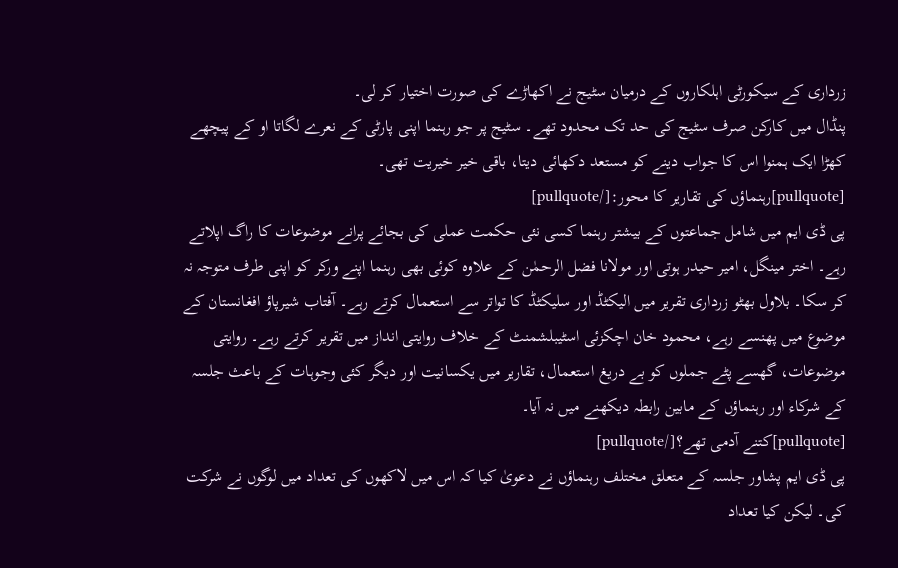زرداری کے سیکورٹی اہلکاروں کے درمیان سٹیج نے اکھاڑے کی صورت اختیار کر لی۔
پنڈال میں کارکن صرف سٹیج کی حد تک محدود تھے۔ سٹیج پر جو رہنما اپنی پارٹی کے نعرے لگاتا او کے پیچھے کھڑا ایک ہمنوا اس کا جواب دینے کو مستعد دکھائی دیتا، باقی خیر خیریت تھی۔
[pullquote]رہنماؤں کی تقاریر کا محور:[/pullquote]
پی ڈی ایم میں شامل جماعتوں کے بیشتر رہنما کسی نئی حکمت عملی کی بجائے پرانے موضوعات کا راگ اپلاتے رہے۔ اختر مینگل، امیر حیدر ہوتی اور مولانا فضل الرحمٰن کے علاوہ کوئی بھی رہنما اپنے ورکر کو اپنی طرف متوجہ نہ کر سکا۔ بلاول بھٹو زرداری تقریر میں الیکٹڈ اور سلیکٹڈ کا تواتر سے استعمال کرتے رہے۔ آفتاب شیرپاؤ افغانستان کے موضوع میں پھنسے رہے، محمود خان اچکزئی اسٹیبلشمنٹ کے خلاف روایتی انداز میں تقریر کرتے رہے۔ روایتی موضوعات، گھسے پٹے جملوں کو بے دریغ استعمال، تقاریر میں یکسانیت اور دیگر کئی وجوہات کے باعث جلسہ کے شرکاء اور رہنماؤں کے مابین رابطہ دیکھنے میں نہ آیا۔
[pullquote]کتنے آدمی تھے؟[/pullquote]
پی ڈی ایم پشاور جلسہ کے متعلق مختلف رہنماؤں نے دعویٰ کیا کہ اس میں لاکھوں کی تعداد میں لوگوں نے شرکت کی۔ لیکن کیا تعداد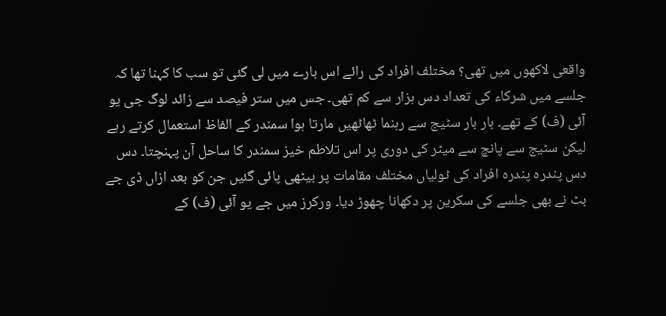واقعی لاکھوں میں تھی؟ مختلف افراد کی رائے اس بارے میں لی گئی تو سب کا کہنا تھا کہ جلسے میں شرکاء کی تعداد دس ہزار سے کم تھی۔ جس میں ستر فیصد سے زائد لوگ جی یو آئی (ف) کے تھے۔ بار بار سٹیج سے رہنما ٹھاٹھیں مارتا ہوا سمندر کے الفاظ استعمال کرتے رہے لیکن سٹیج سے پانچ سے میٹر کی دوری پر اس تلاطم خیز سمندر کا ساحل آن پہنچتا۔ دس دس پندرہ پندرہ افراد کی ٹولیاں مختلف مقامات پر بیٹھی پائی گئیں جن کو بعد ازاں ڈی جے بٹ نے بھی جلسے کی سکرین پر دکھانا چھوڑ دیا۔ ورکرز میں جے یو آئی (ف) کے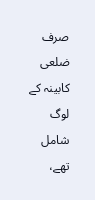صرف ضلعی کابینہ کے لوگ شامل تھے،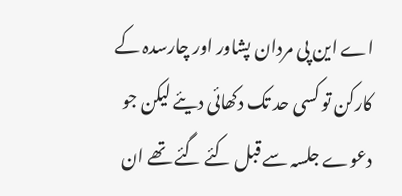اے این پی مردان پشاور اور چارسدہ کے کارکن تو کسی حد تک دکھائی دیئے لیکن جو دعوے جلسہ سے قبل کئے گئے تھے ان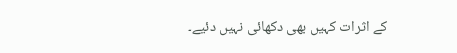کے اثرات کہیں بھی دکھائی نہیں دئیے۔